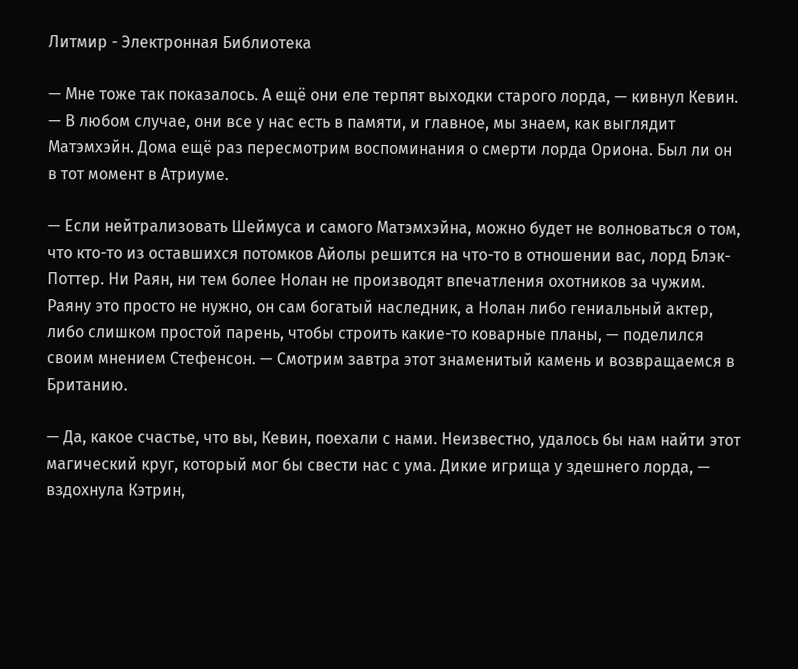Литмир - Электронная Библиотека

— Мне тоже так показалось. А ещё они еле терпят выходки старого лорда, — кивнул Кевин. — В любом случае, они все у нас есть в памяти, и главное, мы знаем, как выглядит Матэмхэйн. Дома ещё раз пересмотрим воспоминания о смерти лорда Ориона. Был ли он в тот момент в Атриуме.

— Если нейтрализовать Шеймуса и самого Матэмхэйна, можно будет не волноваться о том, что кто-то из оставшихся потомков Айолы решится на что-то в отношении вас, лорд Блэк-Поттер. Ни Раян, ни тем более Нолан не производят впечатления охотников за чужим. Раяну это просто не нужно, он сам богатый наследник, а Нолан либо гениальный актер, либо слишком простой парень, чтобы строить какие-то коварные планы, — поделился своим мнением Стефенсон. — Смотрим завтра этот знаменитый камень и возвращаемся в Британию.

— Да, какое счастье, что вы, Кевин, поехали с нами. Неизвестно, удалось бы нам найти этот магический круг, который мог бы свести нас с ума. Дикие игрища у здешнего лорда, — вздохнула Кэтрин,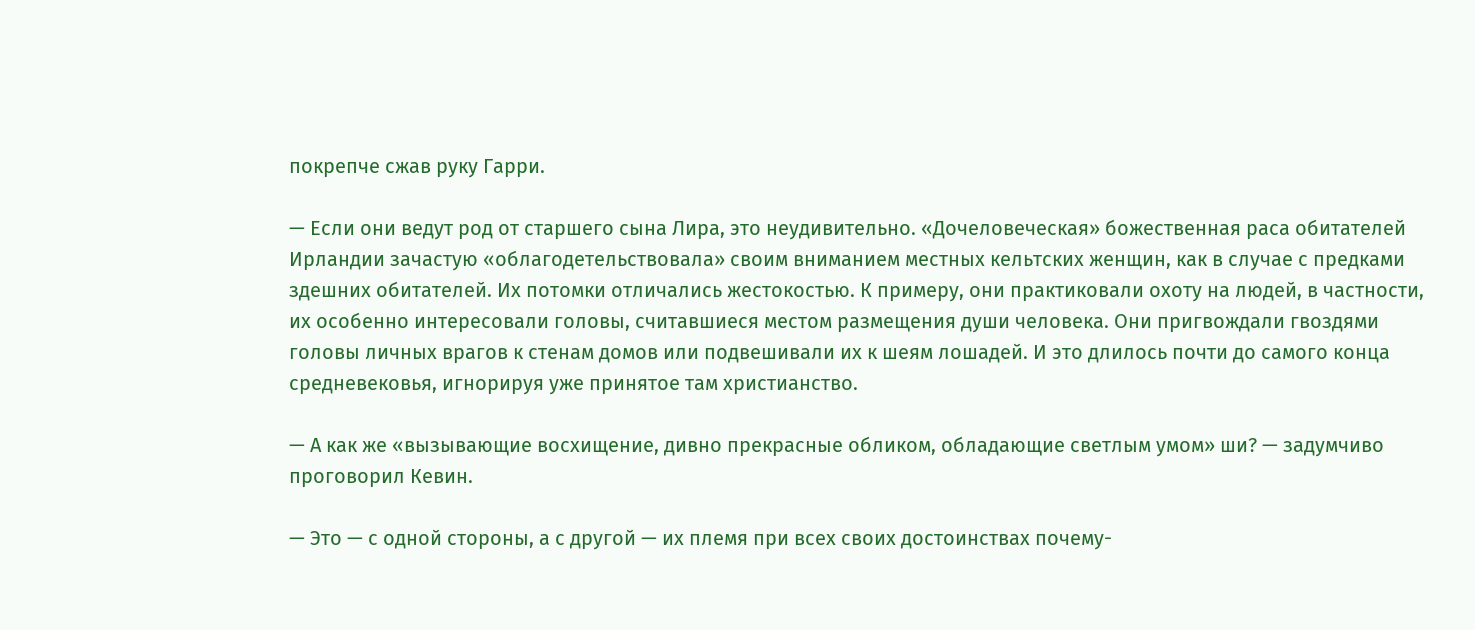покрепче сжав руку Гарри.

— Если они ведут род от старшего сына Лира, это неудивительно. «Дочеловеческая» божественная раса обитателей Ирландии зачастую «облагодетельствовала» своим вниманием местных кельтских женщин, как в случае с предками здешних обитателей. Их потомки отличались жестокостью. К примеру, они практиковали охоту на людей, в частности, их особенно интересовали головы, считавшиеся местом размещения души человека. Они пригвождали гвоздями головы личных врагов к стенам домов или подвешивали их к шеям лошадей. И это длилось почти до самого конца средневековья, игнорируя уже принятое там христианство.

— А как же «вызывающие восхищение, дивно прекрасные обликом, обладающие светлым умом» ши? — задумчиво проговорил Кевин.

— Это — с одной стороны, а с другой — их племя при всех своих достоинствах почему-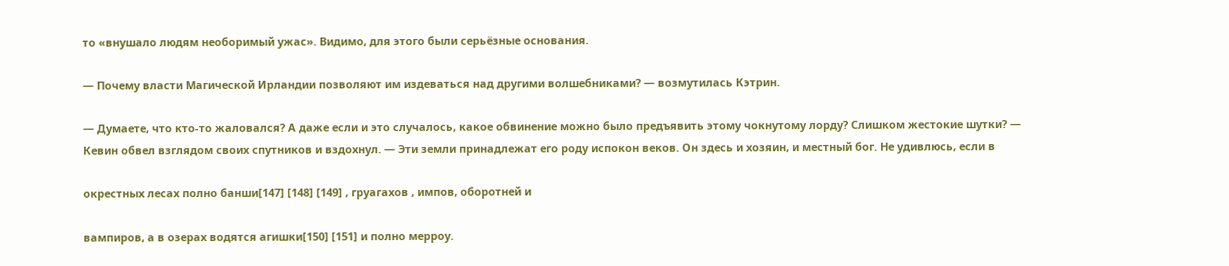то «внушало людям необоримый ужас». Видимо, для этого были серьёзные основания.

— Почему власти Магической Ирландии позволяют им издеваться над другими волшебниками? — возмутилась Кэтрин.

— Думаете, что кто-то жаловался? А даже если и это случалось, какое обвинение можно было предъявить этому чокнутому лорду? Слишком жестокие шутки? — Кевин обвел взглядом своих спутников и вздохнул. — Эти земли принадлежат его роду испокон веков. Он здесь и хозяин, и местный бог. Не удивлюсь, если в

окрестных лесах полно банши[147] [148] [149] , груагахов , импов, оборотней и

вампиров, а в озерах водятся агишки[150] [151] и полно мерроу.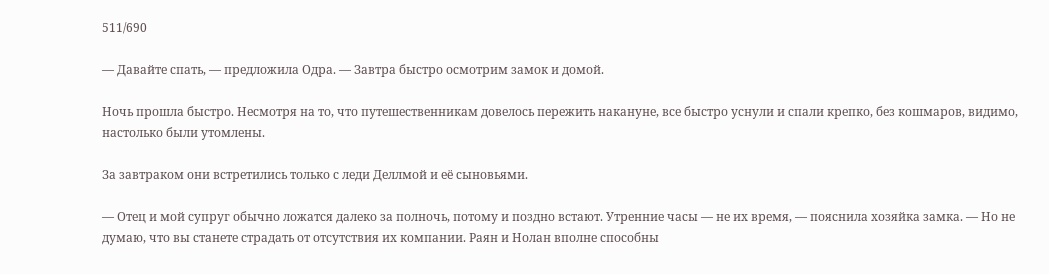511/690

— Давайте спать, — предложила Одра. — Завтра быстро осмотрим замок и домой.

Ночь прошла быстро. Несмотря на то, что путешественникам довелось пережить накануне, все быстро уснули и спали крепко, без кошмаров, видимо, настолько были утомлены.

За завтраком они встретились только с леди Деллмой и её сыновьями.

— Отец и мой супруг обычно ложатся далеко за полночь, потому и поздно встают. Утренние часы — не их время, — пояснила хозяйка замка. — Но не думаю, что вы станете страдать от отсутствия их компании. Раян и Нолан вполне способны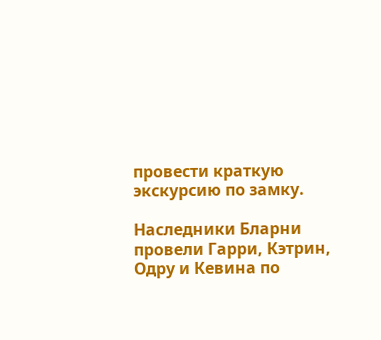провести краткую экскурсию по замку.

Наследники Бларни провели Гарри, Кэтрин, Одру и Кевина по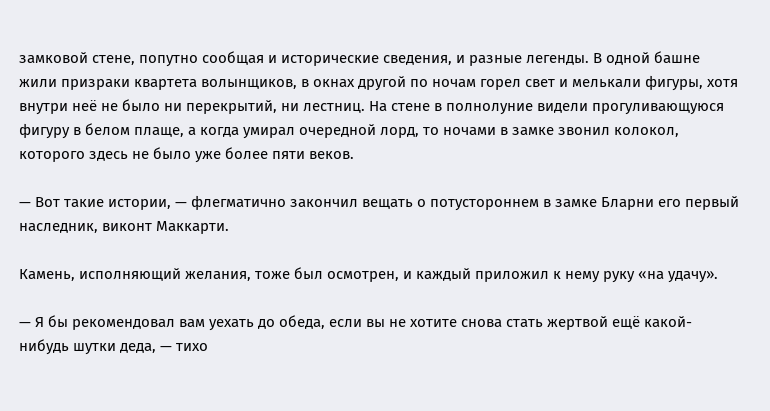замковой стене, попутно сообщая и исторические сведения, и разные легенды. В одной башне жили призраки квартета волынщиков, в окнах другой по ночам горел свет и мелькали фигуры, хотя внутри неё не было ни перекрытий, ни лестниц. На стене в полнолуние видели прогуливающуюся фигуру в белом плаще, а когда умирал очередной лорд, то ночами в замке звонил колокол, которого здесь не было уже более пяти веков.

— Вот такие истории, — флегматично закончил вещать о потустороннем в замке Бларни его первый наследник, виконт Маккарти.

Камень, исполняющий желания, тоже был осмотрен, и каждый приложил к нему руку «на удачу».

— Я бы рекомендовал вам уехать до обеда, если вы не хотите снова стать жертвой ещё какой-нибудь шутки деда, — тихо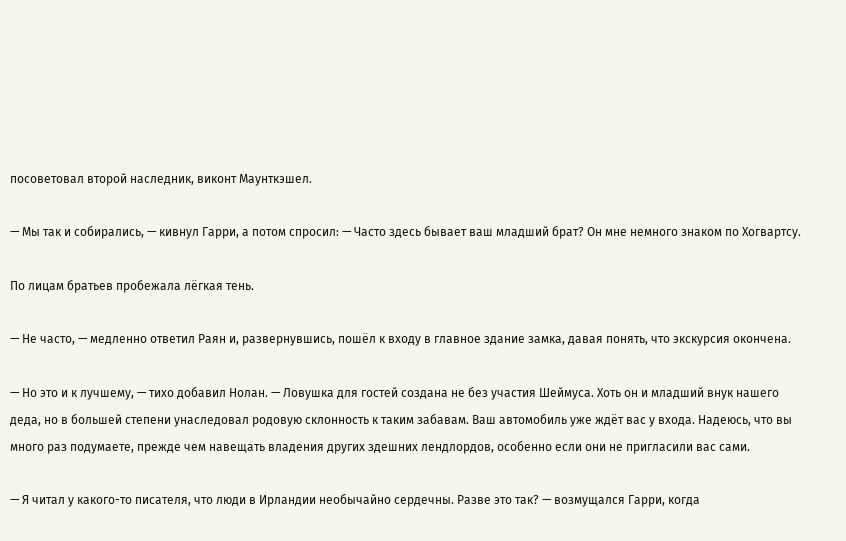посоветовал второй наследник, виконт Маунткэшел.

— Мы так и собирались, — кивнул Гарри, а потом спросил: — Часто здесь бывает ваш младший брат? Он мне немного знаком по Хогвартсу.

По лицам братьев пробежала лёгкая тень.

— Не часто, — медленно ответил Раян и, развернувшись, пошёл к входу в главное здание замка, давая понять, что экскурсия окончена.

— Но это и к лучшему, — тихо добавил Нолан. — Ловушка для гостей создана не без участия Шеймуса. Хоть он и младший внук нашего деда, но в большей степени унаследовал родовую склонность к таким забавам. Ваш автомобиль уже ждёт вас у входа. Надеюсь, что вы много раз подумаете, прежде чем навещать владения других здешних лендлордов, особенно если они не пригласили вас сами.

— Я читал у какого-то писателя, что люди в Ирландии необычайно сердечны. Разве это так? — возмущался Гарри, когда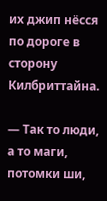их джип нёсся по дороге в сторону Килбриттайна.

— Так то люди, а то маги, потомки ши,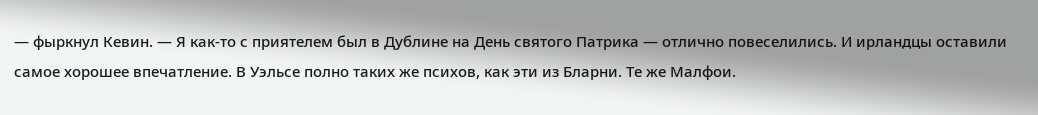— фыркнул Кевин. — Я как-то с приятелем был в Дублине на День святого Патрика — отлично повеселились. И ирландцы оставили самое хорошее впечатление. В Уэльсе полно таких же психов, как эти из Бларни. Те же Малфои.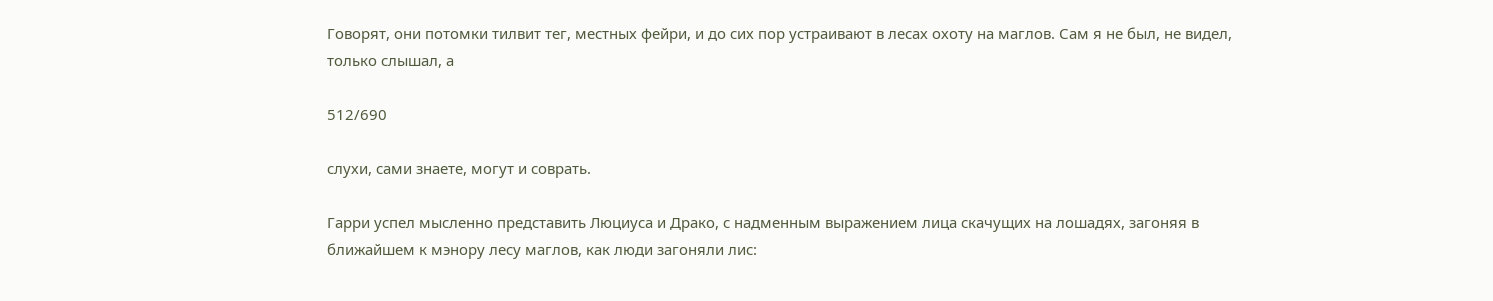Говорят, они потомки тилвит тег, местных фейри, и до сих пор устраивают в лесах охоту на маглов. Сам я не был, не видел, только слышал, а

512/690

слухи, сами знаете, могут и соврать.

Гарри успел мысленно представить Люциуса и Драко, с надменным выражением лица скачущих на лошадях, загоняя в ближайшем к мэнору лесу маглов, как люди загоняли лис: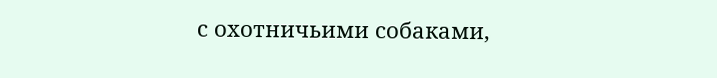с охотничьими собаками,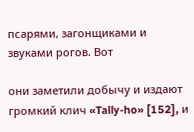псарями, загонщиками и звуками рогов. Вот

они заметили добычу и издают громкий клич «Tally-ho» [152], и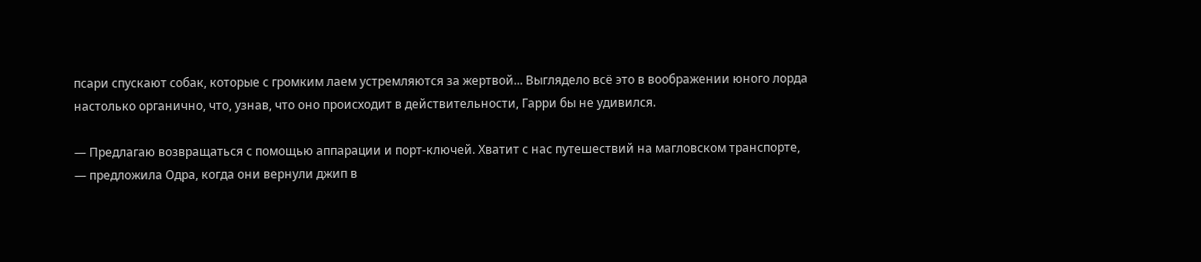псари спускают собак, которые с громким лаем устремляются за жертвой... Выглядело всё это в воображении юного лорда настолько органично, что, узнав, что оно происходит в действительности, Гарри бы не удивился.

— Предлагаю возвращаться с помощью аппарации и порт-ключей. Хватит с нас путешествий на магловском транспорте, — предложила Одра, когда они вернули джип в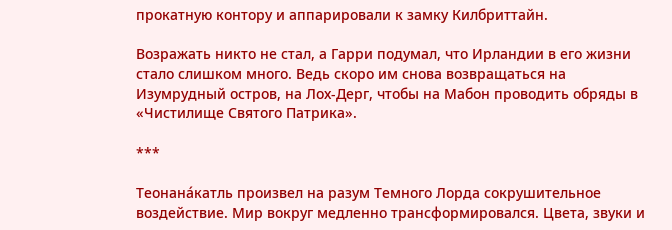прокатную контору и аппарировали к замку Килбриттайн.

Возражать никто не стал, а Гарри подумал, что Ирландии в его жизни стало слишком много. Ведь скоро им снова возвращаться на Изумрудный остров, на Лох-Дерг, чтобы на Мабон проводить обряды в «Чистилище Святого Патрика».

***

Теонана́катль произвел на разум Темного Лорда сокрушительное воздействие. Мир вокруг медленно трансформировался. Цвета, звуки и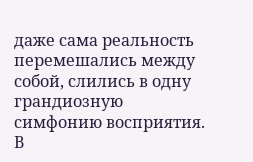даже сама реальность перемешались между собой, слились в одну грандиозную симфонию восприятия. В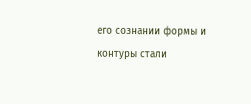его сознании формы и контуры стали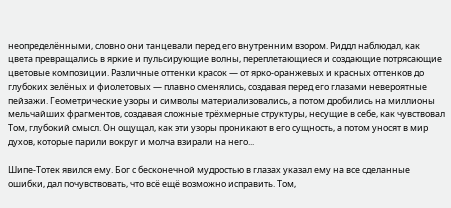неопределёнными, словно они танцевали перед его внутренним взором. Риддл наблюдал, как цвета превращались в яркие и пульсирующие волны, переплетающиеся и создающие потрясающие цветовые композиции. Различные оттенки красок — от ярко-оранжевых и красных оттенков до глубоких зелёных и фиолетовых — плавно сменялись, создавая перед его глазами невероятные пейзажи. Геометрические узоры и символы материализовались, а потом дробились на миллионы мельчайших фрагментов, создавая сложные трёхмерные структуры, несущие в себе, как чувствовал Том, глубокий смысл. Он ощущал, как эти узоры проникают в его сущность, а потом уносят в мир духов, которые парили вокруг и молча взирали на него...

Шипе-Тотек явился ему. Бог с бесконечной мудростью в глазах указал ему на все сделанные ошибки, дал почувствовать, что всё ещё возможно исправить. Том,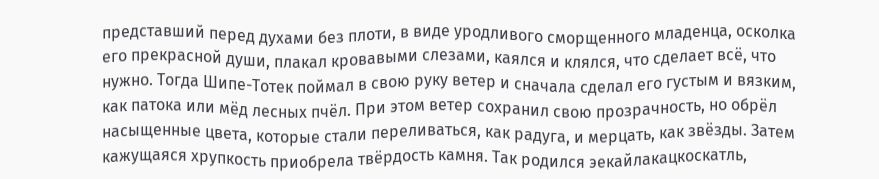представший перед духами без плоти, в виде уродливого сморщенного младенца, осколка его прекрасной души, плакал кровавыми слезами, каялся и клялся, что сделает всё, что нужно. Тогда Шипе-Тотек поймал в свою руку ветер и сначала сделал его густым и вязким, как патока или мёд лесных пчёл. При этом ветер сохранил свою прозрачность, но обрёл насыщенные цвета, которые стали переливаться, как радуга, и мерцать, как звёзды. Затем кажущаяся хрупкость приобрела твёрдость камня. Так родился эекайлакацкоскатль,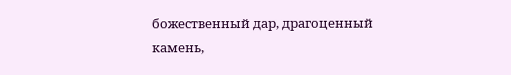божественный дар, драгоценный камень,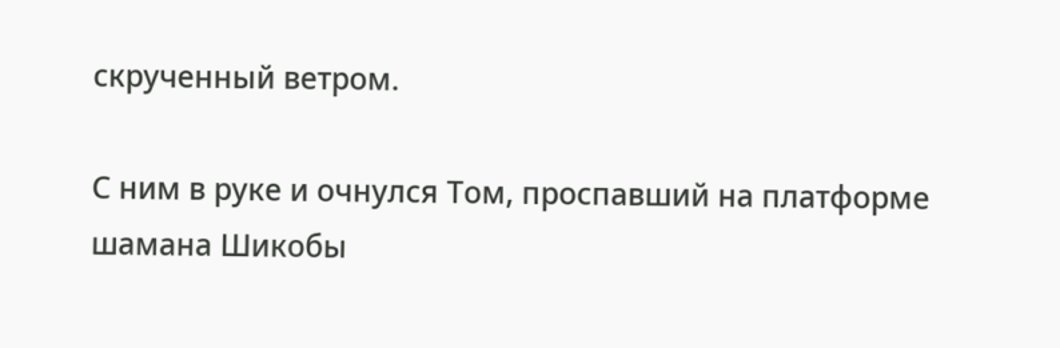скрученный ветром.

С ним в руке и очнулся Том, проспавший на платформе шамана Шикобы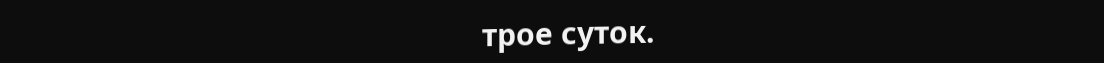трое суток.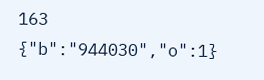163
{"b":"944030","o":1}